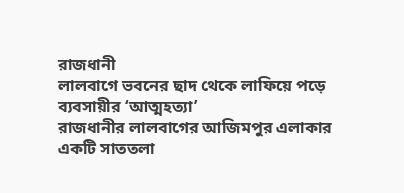রাজধানী
লালবাগে ভবনের ছাদ থেকে লাফিয়ে পড়ে ব্যবসায়ীর ‘আত্মহত্যা’
রাজধানীর লালবাগের আজিমপুর এলাকার একটি সাততলা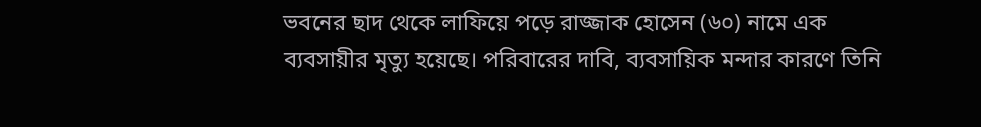ভবনের ছাদ থেকে লাফিয়ে পড়ে রাজ্জাক হোসেন (৬০) নামে এক ব্যবসায়ীর মৃত্যু হয়েছে। পরিবারের দাবি, ব্যবসায়িক মন্দার কারণে তিনি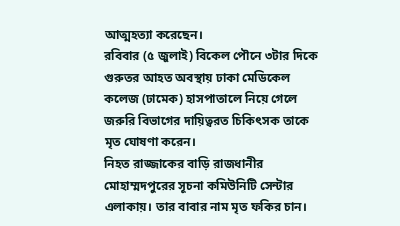আত্মহত্যা করেছেন।
রবিবার (৫ জুলাই) বিকেল পৌনে ৩টার দিকে গুরুতর আহত অবস্থায় ঢাকা মেডিকেল কলেজ (ঢামেক) হাসপাতালে নিয়ে গেলে জরুরি বিভাগের দায়িত্বরত চিকিৎসক তাকে মৃত ঘোষণা করেন।
নিহত রাজ্জাকের বাড়ি রাজধানীর মোহাম্মদপুরের সূচনা কমিউনিটি সেন্টার এলাকায়। তার বাবার নাম মৃত ফকির চান।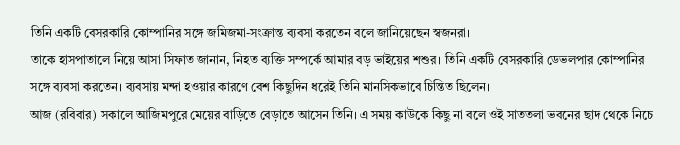তিনি একটি বেসরকারি কোম্পানির সঙ্গে জমিজমা-সংক্রান্ত ব্যবসা করতেন বলে জানিয়েছেন স্বজনরা।
তাকে হাসপাতালে নিয়ে আসা সিফাত জানান, নিহত ব্যক্তি সম্পর্কে আমার বড় ভাইয়ের শশুর। তিনি একটি বেসরকারি ডেভলপার কোম্পানির সঙ্গে ব্যবসা করতেন। ব্যবসায় মন্দা হওয়ার কারণে বেশ কিছুদিন ধরেই তিনি মানসিকভাবে চিন্তিত ছিলেন।
আজ (রবিবার) সকালে আজিমপুরে মেয়ের বাড়িতে বেড়াতে আসেন তিনি। এ সময় কাউকে কিছু না বলে ওই সাততলা ভবনের ছাদ থেকে নিচে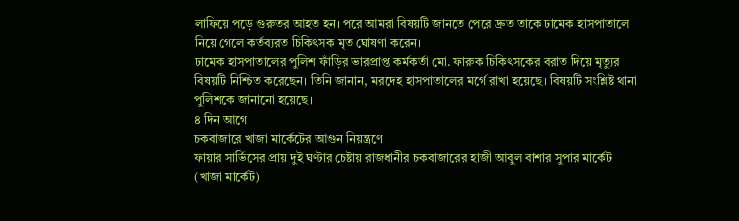লাফিয়ে পড়ে গুরুতর আহত হন। পরে আমরা বিষয়টি জানতে পেরে দ্রুত তাকে ঢামেক হাসপাতালে নিয়ে গেলে কর্তব্যরত চিকিৎসক মৃত ঘোষণা করেন।
ঢামেক হাসপাতালের পুলিশ ফাঁড়ির ভারপ্রাপ্ত কর্মকর্তা মো. ফারুক চিকিৎসকের বরাত দিয়ে মৃত্যুর বিষয়টি নিশ্চিত করেছেন। তিনি জানান, মরদেহ হাসপাতালের মর্গে রাখা হয়েছে। বিষয়টি সংশ্লিষ্ট থানা পুলিশকে জানানো হয়েছে।
৪ দিন আগে
চকবাজারে খাজা মার্কেটের আগুন নিয়ন্ত্রণে
ফায়ার সার্ভিসের প্রায় দুই ঘণ্টার চেষ্টায় রাজধানীর চকবাজারের হাজী আবুল বাশার সুপার মার্কেট (খাজা মার্কেট)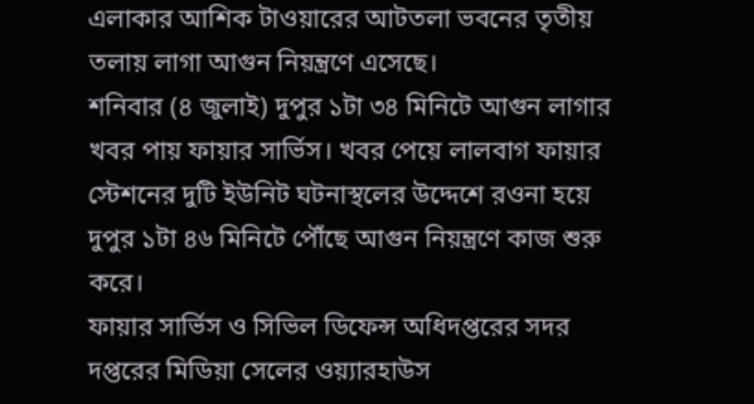এলাকার আশিক টাওয়ারের আটতলা ভবনের তৃতীয় তলায় লাগা আগুন নিয়ন্ত্রণে এসেছে।
শনিবার (৪ জুলাই) দুপুর ১টা ৩৪ মিনিটে আগুন লাগার খবর পায় ফায়ার সার্ভিস। খবর পেয়ে লালবাগ ফায়ার স্টেশনের দুটি ইউনিট ঘটনাস্থলের উদ্দেশে রওনা হয়ে দুপুর ১টা ৪৬ মিনিটে পৌঁছে আগুন নিয়ন্ত্রণে কাজ শুরু করে।
ফায়ার সার্ভিস ও সিভিল ডিফেন্স অধিদপ্তরের সদর দপ্তরের মিডিয়া সেলের ওয়্যারহাউস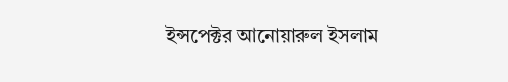ইন্সপেক্টর আনোয়ারুল ইসলাম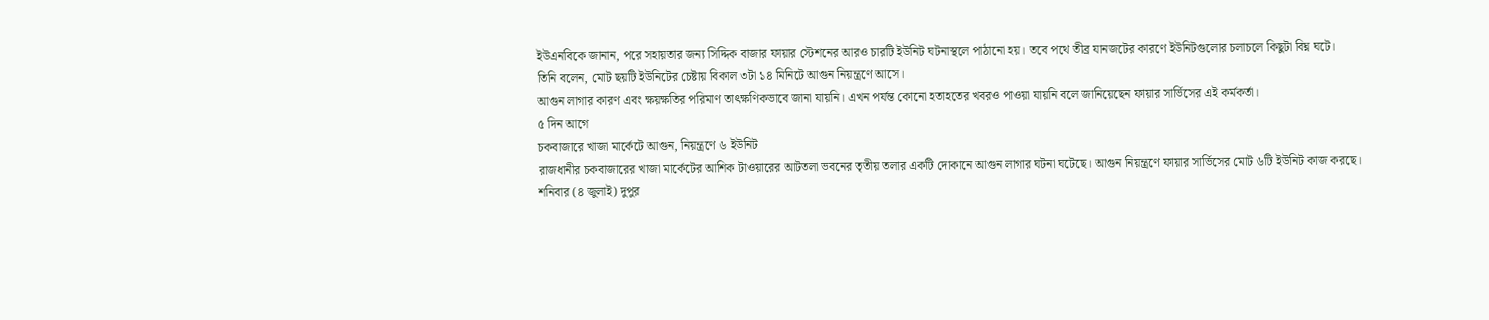ইউএনবিকে জানান, পরে সহায়তার জন্য সিদ্দিক বাজার ফায়ার স্টেশনের আরও চারটি ইউনিট ঘটনাস্থলে পাঠানো হয়। তবে পথে তীব্র যানজটের কারণে ইউনিটগুলোর চলাচলে কিছুটা বিঘ্ন ঘটে।
তিনি বলেন, মোট ছয়টি ইউনিটের চেষ্টায় বিকাল ৩টা ১৪ মিনিটে আগুন নিয়ন্ত্রণে আসে।
আগুন লাগার কারণ এবং ক্ষয়ক্ষতির পরিমাণ তাৎক্ষণিকভাবে জানা যায়নি। এখন পর্যন্ত কোনো হতাহতের খবরও পাওয়া যায়নি বলে জানিয়েছেন ফায়ার সার্ভিসের এই কর্মকর্তা।
৫ দিন আগে
চকবাজারে খাজা মার্কেটে আগুন, নিয়ন্ত্রণে ৬ ইউনিট
রাজধানীর চকবাজারের খাজা মার্কেটের আশিক টাওয়ারের আটতলা ভবনের তৃতীয় তলার একটি দোকানে আগুন লাগার ঘটনা ঘটেছে। আগুন নিয়ন্ত্রণে ফায়ার সার্ভিসের মোট ৬টি ইউনিট কাজ করছে।
শনিবার (৪ জুলাই) দুপুর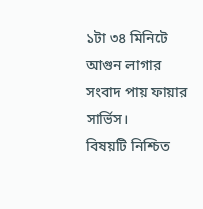১টা ৩৪ মিনিটে আগুন লাগার সংবাদ পায় ফায়ার সার্ভিস।
বিষয়টি নিশ্চিত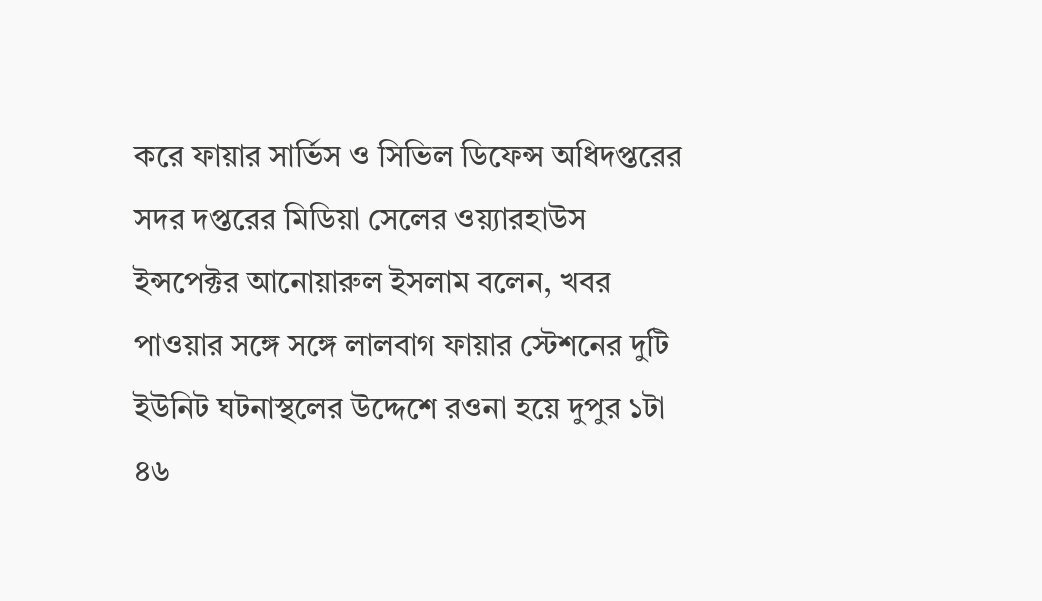করে ফায়ার সার্ভিস ও সিভিল ডিফেন্স অধিদপ্তরের সদর দপ্তরের মিডিয়া সেলের ওয়্যারহাউস ইন্সপেক্টর আনোয়ারুল ইসলাম বলেন, খবর পাওয়ার সঙ্গে সঙ্গে লালবাগ ফায়ার স্টেশনের দুটি ইউনিট ঘটনাস্থলের উদ্দেশে রওনা হয়ে দুপুর ১টা ৪৬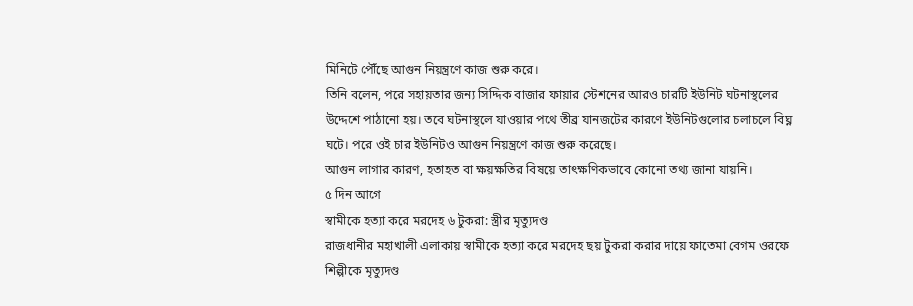মিনিটে পৌঁছে আগুন নিয়ন্ত্রণে কাজ শুরু করে।
তিনি বলেন, পরে সহায়তার জন্য সিদ্দিক বাজার ফায়ার স্টেশনের আরও চারটি ইউনিট ঘটনাস্থলের উদ্দেশে পাঠানো হয়। তবে ঘটনাস্থলে যাওয়ার পথে তীব্র যানজটের কারণে ইউনিটগুলোর চলাচলে বিঘ্ন ঘটে। পরে ওই চার ইউনিটও আগুন নিয়ন্ত্রণে কাজ শুরু করেছে।
আগুন লাগার কারণ, হতাহত বা ক্ষয়ক্ষতির বিষয়ে তাৎক্ষণিকভাবে কোনো তথ্য জানা যায়নি।
৫ দিন আগে
স্বামীকে হত্যা করে মরদেহ ৬ টুকরা: স্ত্রীর মৃত্যুদণ্ড
রাজধানীর মহাখালী এলাকায় স্বামীকে হত্যা করে মরদেহ ছয় টুকরা করার দায়ে ফাতেমা বেগম ওরফে শিল্পীকে মৃত্যুদণ্ড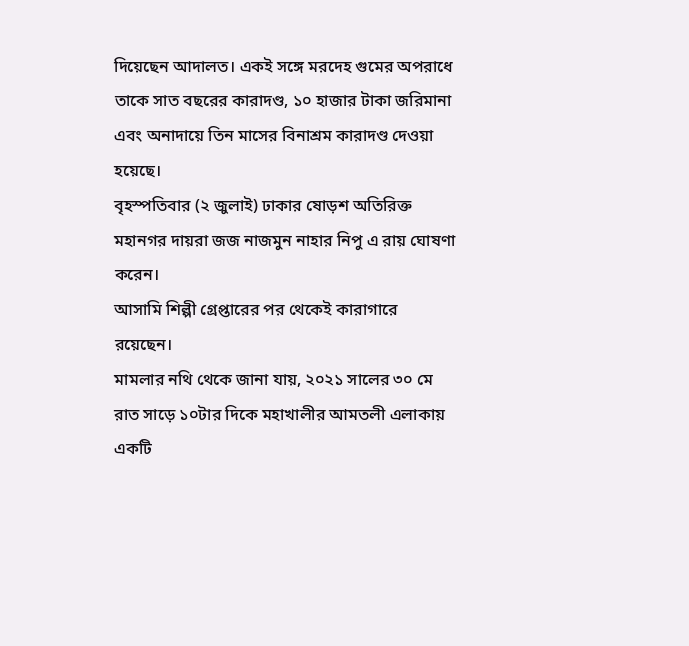দিয়েছেন আদালত। একই সঙ্গে মরদেহ গুমের অপরাধে তাকে সাত বছরের কারাদণ্ড, ১০ হাজার টাকা জরিমানা এবং অনাদায়ে তিন মাসের বিনাশ্রম কারাদণ্ড দেওয়া হয়েছে।
বৃহস্পতিবার (২ জুলাই) ঢাকার ষোড়শ অতিরিক্ত মহানগর দায়রা জজ নাজমুন নাহার নিপু এ রায় ঘোষণা করেন।
আসামি শিল্পী গ্রেপ্তারের পর থেকেই কারাগারে রয়েছেন।
মামলার নথি থেকে জানা যায়, ২০২১ সালের ৩০ মে রাত সাড়ে ১০টার দিকে মহাখালীর আমতলী এলাকায় একটি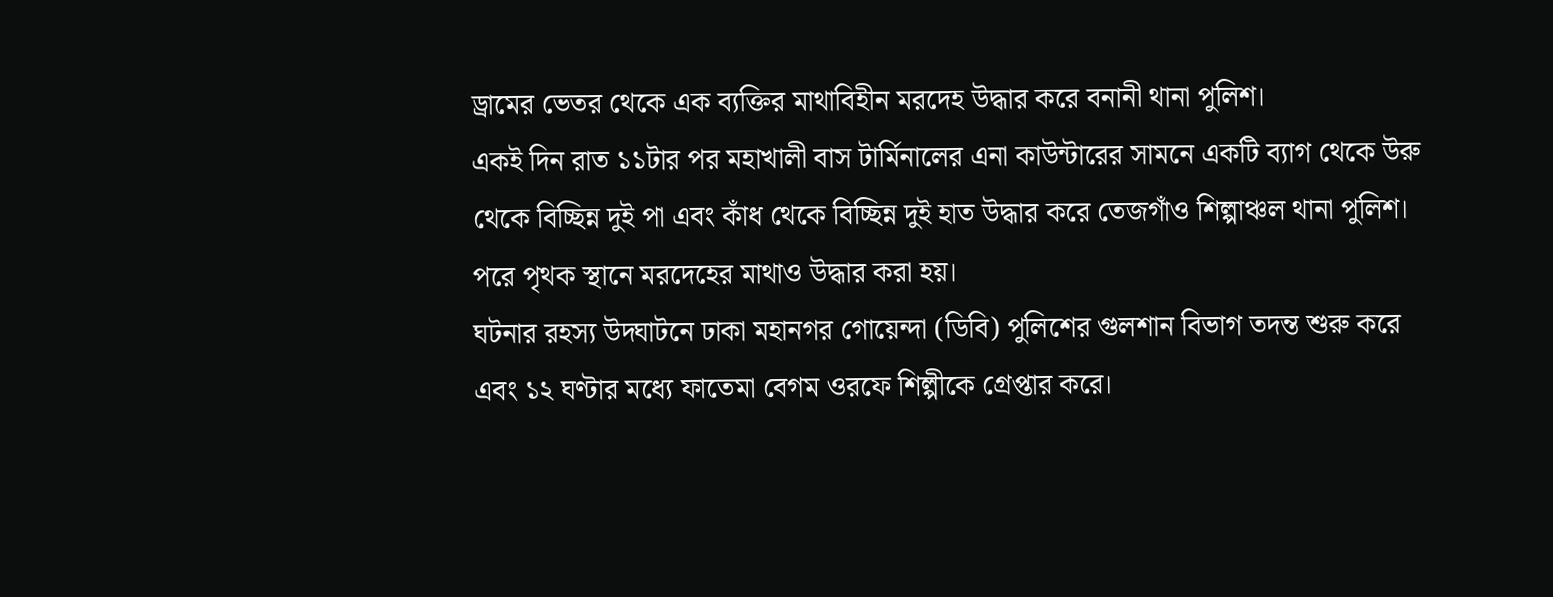ড্রামের ভেতর থেকে এক ব্যক্তির মাথাবিহীন মরদেহ উদ্ধার করে বনানী থানা পুলিশ।
একই দিন রাত ১১টার পর মহাখালী বাস টার্মিনালের এনা কাউন্টারের সামনে একটি ব্যাগ থেকে উরু থেকে বিচ্ছিন্ন দুই পা এবং কাঁধ থেকে বিচ্ছিন্ন দুই হাত উদ্ধার করে তেজগাঁও শিল্পাঞ্চল থানা পুলিশ। পরে পৃথক স্থানে মরদেহের মাথাও উদ্ধার করা হয়।
ঘটনার রহস্য উদ্ঘাটনে ঢাকা মহানগর গোয়েন্দা (ডিবি) পুলিশের গুলশান বিভাগ তদন্ত শুরু করে এবং ১২ ঘণ্টার মধ্যে ফাতেমা বেগম ওরফে শিল্পীকে গ্রেপ্তার করে।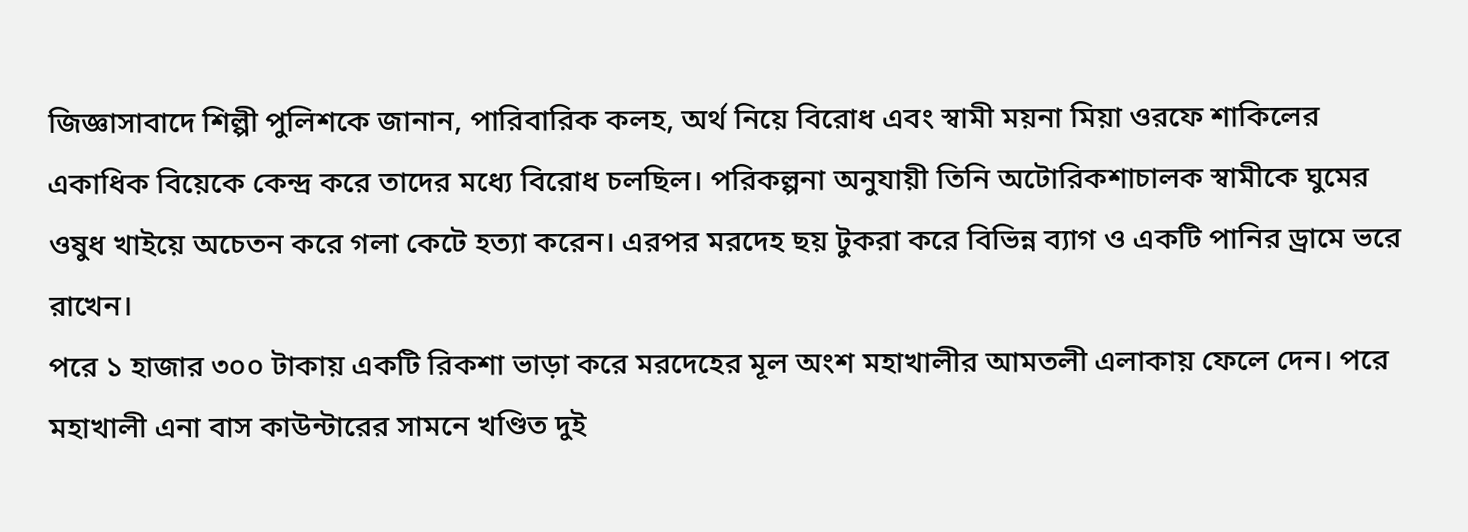জিজ্ঞাসাবাদে শিল্পী পুলিশকে জানান, পারিবারিক কলহ, অর্থ নিয়ে বিরোধ এবং স্বামী ময়না মিয়া ওরফে শাকিলের একাধিক বিয়েকে কেন্দ্র করে তাদের মধ্যে বিরোধ চলছিল। পরিকল্পনা অনুযায়ী তিনি অটোরিকশাচালক স্বামীকে ঘুমের ওষুধ খাইয়ে অচেতন করে গলা কেটে হত্যা করেন। এরপর মরদেহ ছয় টুকরা করে বিভিন্ন ব্যাগ ও একটি পানির ড্রামে ভরে রাখেন।
পরে ১ হাজার ৩০০ টাকায় একটি রিকশা ভাড়া করে মরদেহের মূল অংশ মহাখালীর আমতলী এলাকায় ফেলে দেন। পরে মহাখালী এনা বাস কাউন্টারের সামনে খণ্ডিত দুই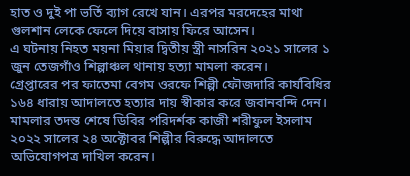হাত ও দুই পা ভর্তি ব্যাগ রেখে যান। এরপর মরদেহের মাথা গুলশান লেকে ফেলে দিয়ে বাসায় ফিরে আসেন।
এ ঘটনায় নিহত ময়না মিয়ার দ্বিতীয় স্ত্রী নাসরিন ২০২১ সালের ১ জুন তেজগাঁও শিল্পাঞ্চল থানায় হত্যা মামলা করেন।
গ্রেপ্তারের পর ফাতেমা বেগম ওরফে শিল্পী ফৌজদারি কার্যবিধির ১৬৪ ধারায় আদালতে হত্যার দায় স্বীকার করে জবানবন্দি দেন।
মামলার তদন্ত শেষে ডিবির পরিদর্শক কাজী শরীফুল ইসলাম ২০২২ সালের ২৪ অক্টোবর শিল্পীর বিরুদ্ধে আদালতে অভিযোগপত্র দাখিল করেন।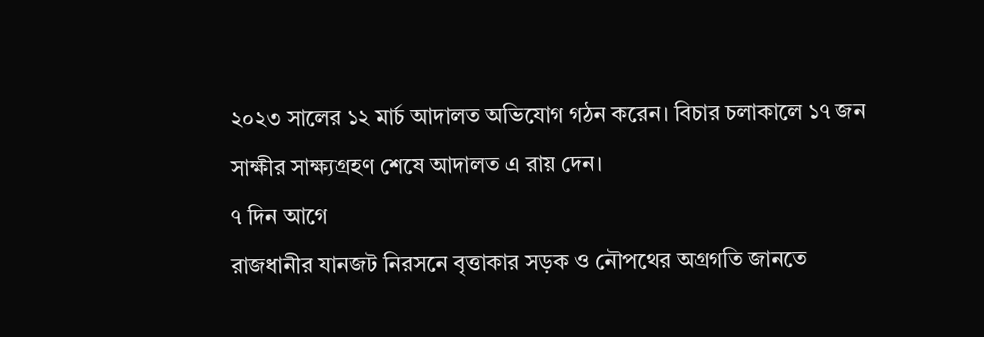২০২৩ সালের ১২ মার্চ আদালত অভিযোগ গঠন করেন। বিচার চলাকালে ১৭ জন সাক্ষীর সাক্ষ্যগ্রহণ শেষে আদালত এ রায় দেন।
৭ দিন আগে
রাজধানীর যানজট নিরসনে বৃত্তাকার সড়ক ও নৌপথের অগ্রগতি জানতে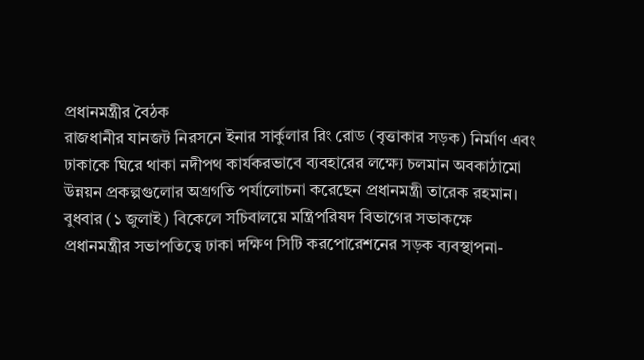প্রধানমন্ত্রীর বৈঠক
রাজধানীর যানজট নিরসনে ইনার সার্কুলার রিং রোড (বৃত্তাকার সড়ক) নির্মাণ এবং ঢাকাকে ঘিরে থাকা নদীপথ কার্যকরভাবে ব্যবহারের লক্ষ্যে চলমান অবকাঠামো উন্নয়ন প্রকল্পগুলোর অগ্রগতি পর্যালোচনা করেছেন প্রধানমন্ত্রী তারেক রহমান।
বুধবার (১ জুলাই) বিকেলে সচিবালয়ে মন্ত্রিপরিষদ বিভাগের সভাকক্ষে প্রধানমন্ত্রীর সভাপতিত্বে ঢাকা দক্ষিণ সিটি করপোরেশনের সড়ক ব্যবস্থাপনা-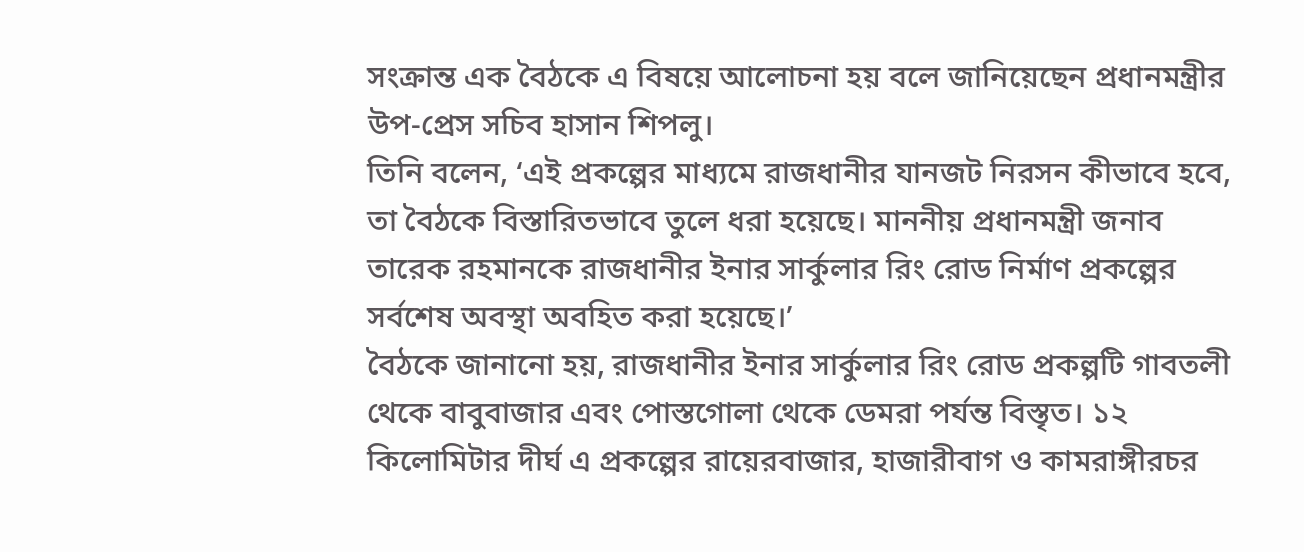সংক্রান্ত এক বৈঠকে এ বিষয়ে আলোচনা হয় বলে জানিয়েছেন প্রধানমন্ত্রীর উপ-প্রেস সচিব হাসান শিপলু।
তিনি বলেন, ‘এই প্রকল্পের মাধ্যমে রাজধানীর যানজট নিরসন কীভাবে হবে, তা বৈঠকে বিস্তারিতভাবে তুলে ধরা হয়েছে। মাননীয় প্রধানমন্ত্রী জনাব তারেক রহমানকে রাজধানীর ইনার সার্কুলার রিং রোড নির্মাণ প্রকল্পের সর্বশেষ অবস্থা অবহিত করা হয়েছে।’
বৈঠকে জানানো হয়, রাজধানীর ইনার সার্কুলার রিং রোড প্রকল্পটি গাবতলী থেকে বাবুবাজার এবং পোস্তগোলা থেকে ডেমরা পর্যন্ত বিস্তৃত। ১২ কিলোমিটার দীর্ঘ এ প্রকল্পের রায়েরবাজার, হাজারীবাগ ও কামরাঙ্গীরচর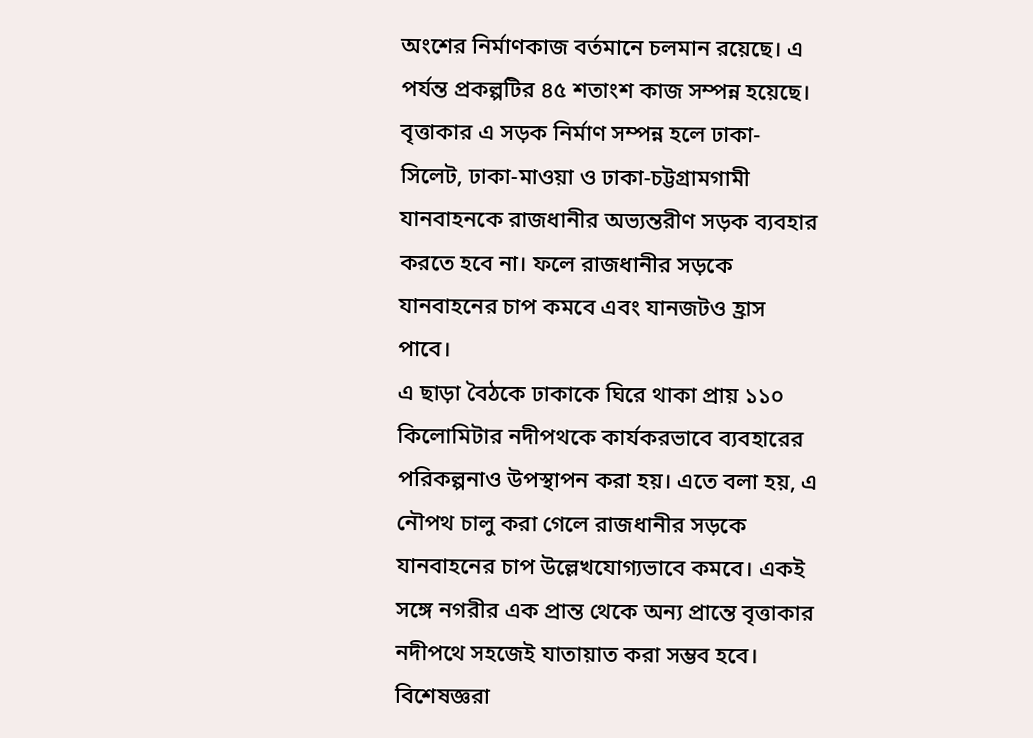অংশের নির্মাণকাজ বর্তমানে চলমান রয়েছে। এ পর্যন্ত প্রকল্পটির ৪৫ শতাংশ কাজ সম্পন্ন হয়েছে।
বৃত্তাকার এ সড়ক নির্মাণ সম্পন্ন হলে ঢাকা-সিলেট, ঢাকা-মাওয়া ও ঢাকা-চট্টগ্রামগামী যানবাহনকে রাজধানীর অভ্যন্তরীণ সড়ক ব্যবহার করতে হবে না। ফলে রাজধানীর সড়কে যানবাহনের চাপ কমবে এবং যানজটও হ্রাস পাবে।
এ ছাড়া বৈঠকে ঢাকাকে ঘিরে থাকা প্রায় ১১০ কিলোমিটার নদীপথকে কার্যকরভাবে ব্যবহারের পরিকল্পনাও উপস্থাপন করা হয়। এতে বলা হয়, এ নৌপথ চালু করা গেলে রাজধানীর সড়কে যানবাহনের চাপ উল্লেখযোগ্যভাবে কমবে। একই সঙ্গে নগরীর এক প্রান্ত থেকে অন্য প্রান্তে বৃত্তাকার নদীপথে সহজেই যাতায়াত করা সম্ভব হবে।
বিশেষজ্ঞরা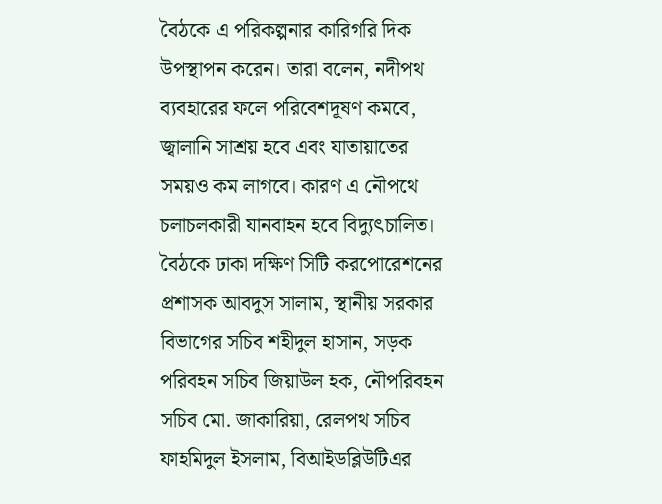বৈঠকে এ পরিকল্পনার কারিগরি দিক উপস্থাপন করেন। তারা বলেন, নদীপথ ব্যবহারের ফলে পরিবেশদূষণ কমবে, জ্বালানি সাশ্রয় হবে এবং যাতায়াতের সময়ও কম লাগবে। কারণ এ নৌপথে চলাচলকারী যানবাহন হবে বিদ্যুৎচালিত।
বৈঠকে ঢাকা দক্ষিণ সিটি করপোরেশনের প্রশাসক আবদুস সালাম, স্থানীয় সরকার বিভাগের সচিব শহীদুল হাসান, সড়ক পরিবহন সচিব জিয়াউল হক, নৌপরিবহন সচিব মো. জাকারিয়া, রেলপথ সচিব ফাহমিদুল ইসলাম, বিআইডব্লিউটিএর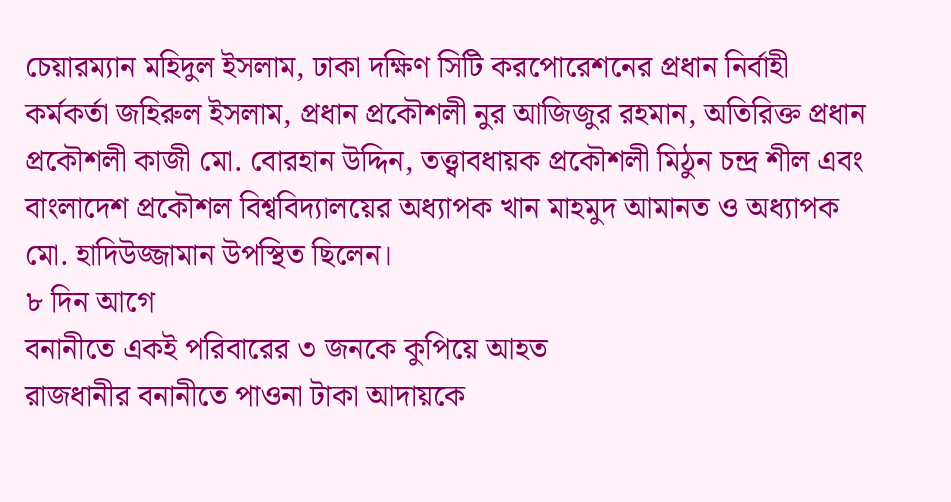চেয়ারম্যান মহিদুল ইসলাম, ঢাকা দক্ষিণ সিটি করপোরেশনের প্রধান নির্বাহী কর্মকর্তা জহিরুল ইসলাম, প্রধান প্রকৌশলী নুর আজিজুর রহমান, অতিরিক্ত প্রধান প্রকৌশলী কাজী মো. বোরহান উদ্দিন, তত্ত্বাবধায়ক প্রকৌশলী মিঠুন চন্দ্র শীল এবং বাংলাদেশ প্রকৌশল বিশ্ববিদ্যালয়ের অধ্যাপক খান মাহমুদ আমানত ও অধ্যাপক মো. হাদিউজ্জামান উপস্থিত ছিলেন।
৮ দিন আগে
বনানীতে একই পরিবারের ৩ জনকে কুপিয়ে আহত
রাজধানীর বনানীতে পাওনা টাকা আদায়কে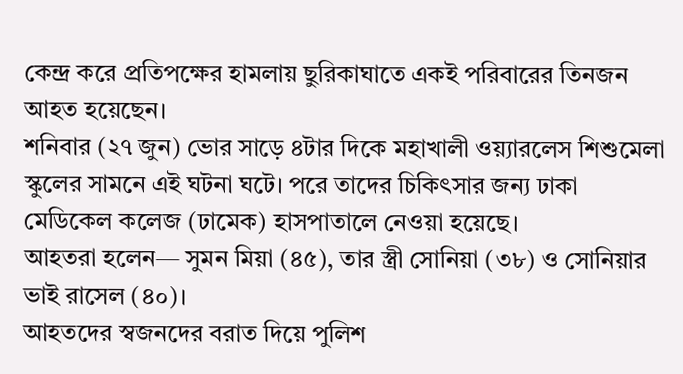কেন্দ্র করে প্রতিপক্ষের হামলায় ছুরিকাঘাতে একই পরিবারের তিনজন আহত হয়েছেন।
শনিবার (২৭ জুন) ভোর সাড়ে ৪টার দিকে মহাখালী ওয়্যারলেস শিশুমেলা স্কুলের সামনে এই ঘটনা ঘটে। পরে তাদের চিকিৎসার জন্য ঢাকা মেডিকেল কলেজ (ঢামেক) হাসপাতালে নেওয়া হয়েছে।
আহতরা হলেন— সুমন মিয়া (৪৫), তার স্ত্রী সোনিয়া (৩৮) ও সোনিয়ার ভাই রাসেল (৪০)।
আহতদের স্বজনদের বরাত দিয়ে পুলিশ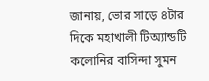জানায়, ভোর সাড়ে ৪টার দিকে মহাখালী টিঅ্যান্ডটি কলোনির বাসিন্দা সুমন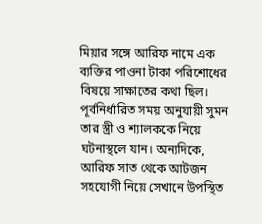মিয়ার সঙ্গে আরিফ নামে এক ব্যক্তির পাওনা টাকা পরিশোধের বিষয়ে সাক্ষাতের কথা ছিল।
পূর্বনির্ধারিত সময় অনুযায়ী সুমন তার স্ত্রী ও শ্যালককে নিয়ে ঘটনাস্থলে যান। অন্যদিকে, আরিফ সাত থেকে আটজন সহযোগী নিয়ে সেখানে উপস্থিত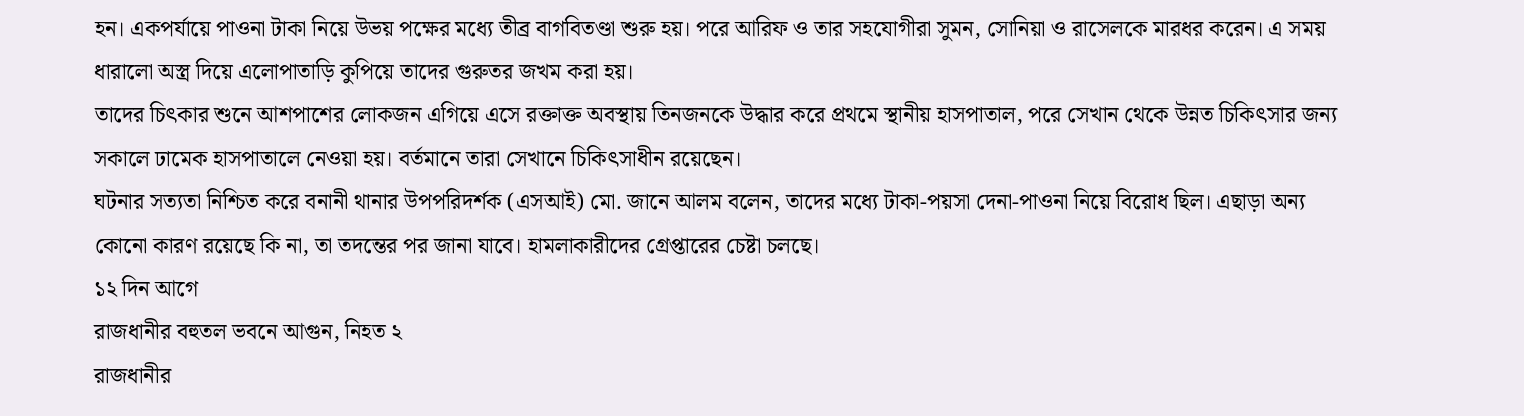হন। একপর্যায়ে পাওনা টাকা নিয়ে উভয় পক্ষের মধ্যে তীব্র বাগবিতণ্ডা শুরু হয়। পরে আরিফ ও তার সহযোগীরা সুমন, সোনিয়া ও রাসেলকে মারধর করেন। এ সময় ধারালো অস্ত্র দিয়ে এলোপাতাড়ি কুপিয়ে তাদের গুরুতর জখম করা হয়।
তাদের চিৎকার শুনে আশপাশের লোকজন এগিয়ে এসে রক্তাক্ত অবস্থায় তিনজনকে উদ্ধার করে প্রথমে স্থানীয় হাসপাতাল, পরে সেখান থেকে উন্নত চিকিৎসার জন্য সকালে ঢামেক হাসপাতালে নেওয়া হয়। বর্তমানে তারা সেখানে চিকিৎসাধীন রয়েছেন।
ঘটনার সত্যতা নিশ্চিত করে বনানী থানার উপপরিদর্শক (এসআই) মো. জানে আলম বলেন, তাদের মধ্যে টাকা-পয়সা দেনা-পাওনা নিয়ে বিরোধ ছিল। এছাড়া অন্য কোনো কারণ রয়েছে কি না, তা তদন্তের পর জানা যাবে। হামলাকারীদের গ্রেপ্তারের চেষ্টা চলছে।
১২ দিন আগে
রাজধানীর বহুতল ভবনে আগুন, নিহত ২
রাজধানীর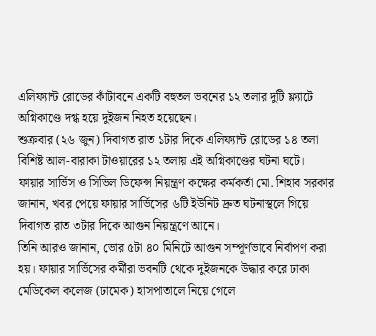এলিফ্যান্ট রোডের কাঁটাবনে একটি বহুতল ভবনের ১২ তলার দুটি ফ্ল্যাটে অগ্নিকাণ্ডে দগ্ধ হয়ে দুইজন নিহত হয়েছেন।
শুক্রবার (২৬ জুন) দিবাগত রাত ১টার দিকে এলিফ্যান্ট রোডের ১৪ তলা বিশিষ্ট আল-বারাকা টাওয়ারের ১২ তলায় এই অগ্নিকাণ্ডের ঘটনা ঘটে।
ফায়ার সার্ভিস ও সিভিল ডিফেন্স নিয়ন্ত্রণ কক্ষের কর্মকর্তা মো. শিহাব সরকার জানান, খবর পেয়ে ফায়ার সার্ভিসের ৬টি ইউনিট দ্রুত ঘটনাস্থলে গিয়ে দিবাগত রাত ৩টার দিকে আগুন নিয়ন্ত্রণে আনে।
তিনি আরও জানান, ভোর ৫টা ৪০ মিনিটে আগুন সম্পূর্ণভাবে নির্বাপণ করা হয়। ফায়ার সার্ভিসের কর্মীরা ভবনটি থেকে দুইজনকে উদ্ধার করে ঢাকা মেডিকেল কলেজ (ঢামেক) হাসপাতালে নিয়ে গেলে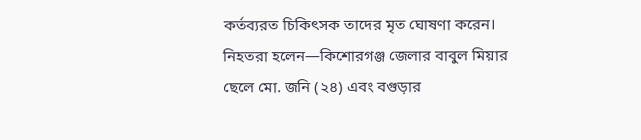কর্তব্যরত চিকিৎসক তাদের মৃত ঘোষণা করেন।
নিহতরা হলেন—কিশোরগঞ্জ জেলার বাবুল মিয়ার ছেলে মো. জনি (২৪) এবং বগুড়ার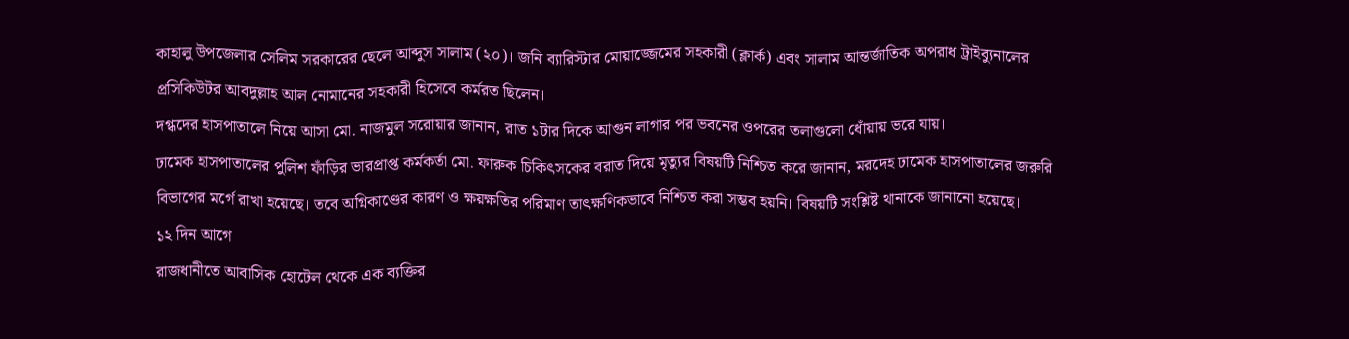কাহালু উপজেলার সেলিম সরকারের ছেলে আব্দুস সালাম (২০)। জনি ব্যারিস্টার মোয়াজ্জেমের সহকারী (ক্লার্ক) এবং সালাম আন্তর্জাতিক অপরাধ ট্রাইব্যুনালের প্রসিকিউটর আবদুল্লাহ আল নোমানের সহকারী হিসেবে কর্মরত ছিলেন।
দগ্ধদের হাসপাতালে নিয়ে আসা মো. নাজমুল সরোয়ার জানান, রাত ১টার দিকে আগুন লাগার পর ভবনের ওপরের তলাগুলো ধোঁয়ায় ভরে যায়।
ঢামেক হাসপাতালের পুলিশ ফাঁড়ির ভারপ্রাপ্ত কর্মকর্তা মো. ফারুক চিকিৎসকের বরাত দিয়ে মৃত্যুর বিষয়টি নিশ্চিত করে জানান, মরদেহ ঢামেক হাসপাতালের জরুরি বিভাগের মর্গে রাখা হয়েছে। তবে অগ্নিকাণ্ডের কারণ ও ক্ষয়ক্ষতির পরিমাণ তাৎক্ষণিকভাবে নিশ্চিত করা সম্ভব হয়নি। বিষয়টি সংশ্লিষ্ট থানাকে জানানো হয়েছে।
১২ দিন আগে
রাজধানীতে আবাসিক হোটেল থেকে এক ব্যক্তির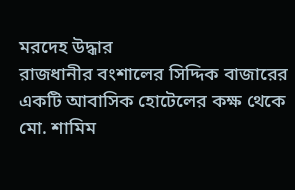মরদেহ উদ্ধার
রাজধানীর বংশালের সিদ্দিক বাজারের একটি আবাসিক হোটেলের কক্ষ থেকে মো. শামিম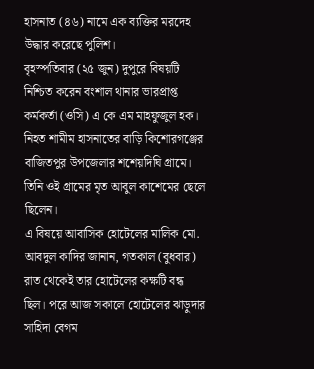হাসনাত (৪৬) নামে এক ব্যক্তির মরদেহ উদ্ধার করেছে পুলিশ।
বৃহস্পতিবার (২৫ জুন) দুপুরে বিষয়টি নিশ্চিত করেন বংশাল থানার ভারপ্রাপ্ত কর্মকর্তা (ওসি) এ কে এম মাহফুজুল হক।
নিহত শামীম হাসনাতের বাড়ি কিশোরগঞ্জের বাজিতপুর উপজেলার শশেয়দিঘি গ্রামে। তিনি ওই গ্রামের মৃত আবুল কাশেমের ছেলে ছিলেন।
এ বিষয়ে আবাসিক হোটেলের মালিক মো. আবদুল কাদির জানান, গতকাল (বুধবার) রাত থেকেই তার হোটেলের কক্ষটি বন্ধ ছিল। পরে আজ সকালে হোটেলের ঝাড়ুদার সাহিদা বেগম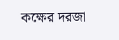কক্ষের দরজা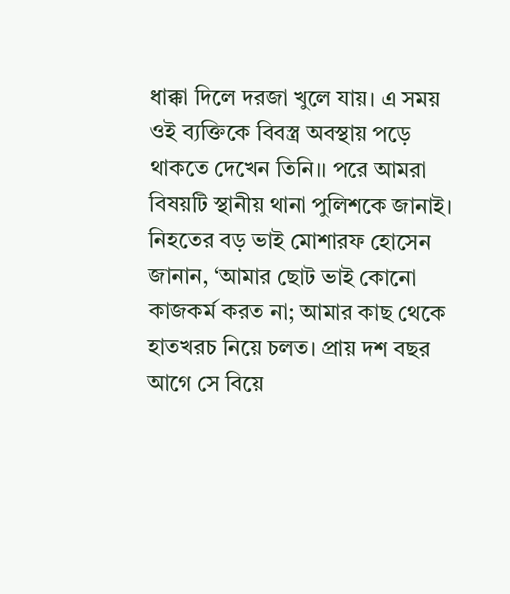ধাক্কা দিলে দরজা খুলে যায়। এ সময় ওই ব্যক্তিকে বিবস্ত্র অবস্থায় পড়ে থাকতে দেখেন তিনি।। পরে আমরা বিষয়টি স্থানীয় থানা পুলিশকে জানাই।
নিহতের বড় ভাই মোশারফ হোসেন জানান, ‘আমার ছোট ভাই কোনো কাজকর্ম করত না; আমার কাছ থেকে হাতখরচ নিয়ে চলত। প্রায় দশ বছর আগে সে বিয়ে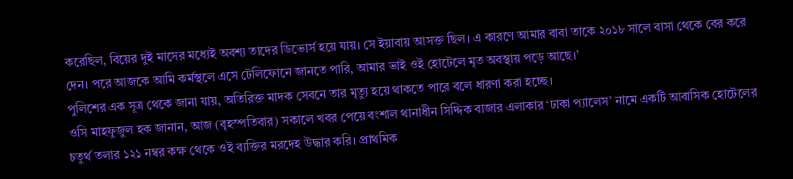করেছিল, বিয়ের দুই মাসের মধ্যেই অবশ্য তাদের ডিভোর্স হয়ে যায়। সে ইয়াবায় আসক্ত ছিল। এ কারণে আমার বাবা তাকে ২০১৮ সালে বাসা থেকে বের করে দেন। পরে আজকে আমি কর্মস্থলে এসে টেলিফোনে জানতে পারি, আমার ভাই ওই হোটেলে মৃত অবস্থায় পড়ে আছে।’
পুলিশের এক সূত্র থেকে জানা যায়, অতিরিক্ত মাদক সেবনে তার মৃত্যু হয়ে থাকতে পারে বলে ধারণা করা হচ্ছে।
ওসি মাহফুজুল হক জানান, আজ (বৃহস্পতিবার) সকালে খবর পেয়ে বংশাল থানাধীন সিদ্দিক বাজার এলাকার ‘ঢাকা প্যালেস’ নামে একটি আবাসিক হোটেলের চতুর্থ তলার ১২১ নম্বর কক্ষ থেকে ওই ব্যক্তির মরদেহ উদ্ধার করি। প্রাথমিক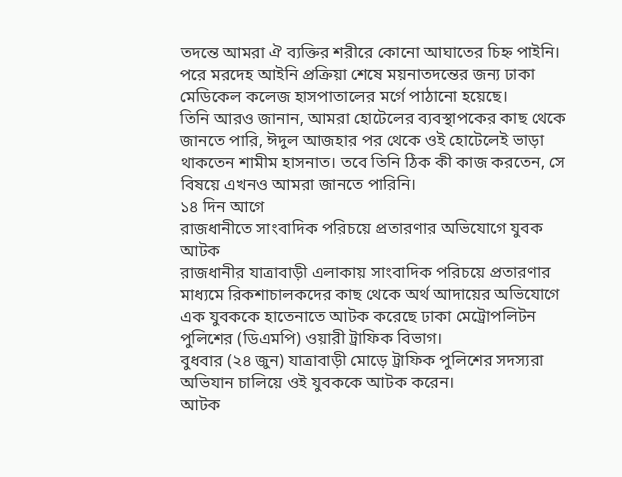তদন্তে আমরা ঐ ব্যক্তির শরীরে কোনো আঘাতের চিহ্ন পাইনি। পরে মরদেহ আইনি প্রক্রিয়া শেষে ময়নাতদন্তের জন্য ঢাকা মেডিকেল কলেজ হাসপাতালের মর্গে পাঠানো হয়েছে।
তিনি আরও জানান, আমরা হোটেলের ব্যবস্থাপকের কাছ থেকে জানতে পারি, ঈদুল আজহার পর থেকে ওই হোটেলেই ভাড়া থাকতেন শামীম হাসনাত। তবে তিনি ঠিক কী কাজ করতেন, সে বিষয়ে এখনও আমরা জানতে পারিনি।
১৪ দিন আগে
রাজধানীতে সাংবাদিক পরিচয়ে প্রতারণার অভিযোগে যুবক আটক
রাজধানীর যাত্রাবাড়ী এলাকায় সাংবাদিক পরিচয়ে প্রতারণার মাধ্যমে রিকশাচালকদের কাছ থেকে অর্থ আদায়ের অভিযোগে এক যুবককে হাতেনাতে আটক করেছে ঢাকা মেট্রোপলিটন পুলিশের (ডিএমপি) ওয়ারী ট্রাফিক বিভাগ।
বুধবার (২৪ জুন) যাত্রাবাড়ী মোড়ে ট্রাফিক পুলিশের সদস্যরা অভিযান চালিয়ে ওই যুবককে আটক করেন।
আটক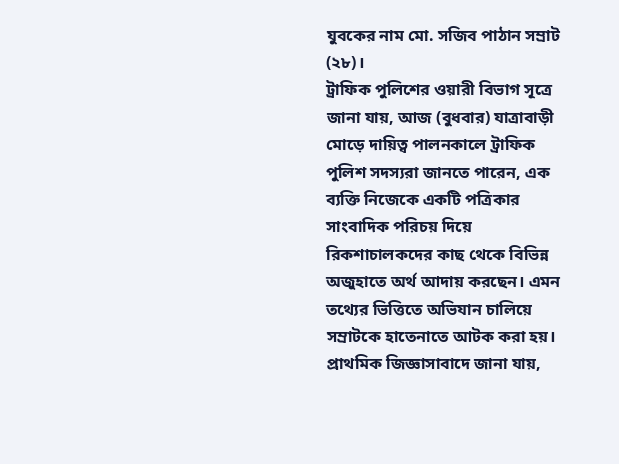যুবকের নাম মো. সজিব পাঠান সম্রাট (২৮)।
ট্রাফিক পুলিশের ওয়ারী বিভাগ সূত্রে জানা যায়, আজ (বুধবার) যাত্রাবাড়ী মোড়ে দায়িত্ব পালনকালে ট্রাফিক পুলিশ সদস্যরা জানতে পারেন, এক ব্যক্তি নিজেকে একটি পত্রিকার সাংবাদিক পরিচয় দিয়ে রিকশাচালকদের কাছ থেকে বিভিন্ন অজুহাতে অর্থ আদায় করছেন। এমন তথ্যের ভিত্তিতে অভিযান চালিয়ে সম্রাটকে হাতেনাতে আটক করা হয়।
প্রাথমিক জিজ্ঞাসাবাদে জানা যায়,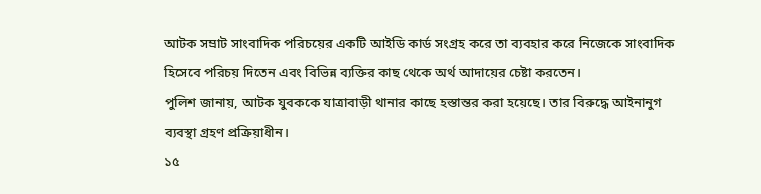আটক সম্রাট সাংবাদিক পরিচয়ের একটি আইডি কার্ড সংগ্রহ করে তা ব্যবহার করে নিজেকে সাংবাদিক হিসেবে পরিচয় দিতেন এবং বিভিন্ন ব্যক্তির কাছ থেকে অর্থ আদায়ের চেষ্টা করতেন।
পুলিশ জানায়, আটক যুবককে যাত্রাবাড়ী থানার কাছে হস্তান্তর করা হয়েছে। তার বিরুদ্ধে আইনানুগ ব্যবস্থা গ্রহণ প্রক্রিয়াধীন।
১৫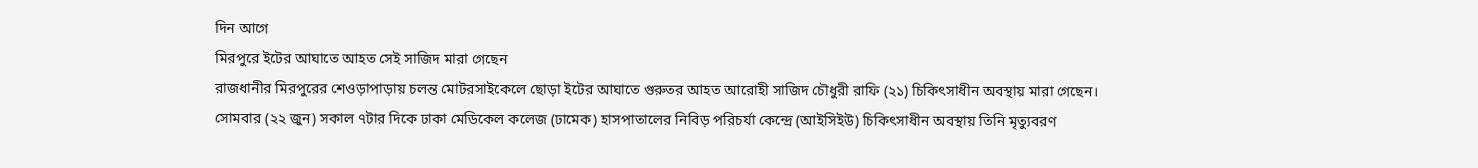দিন আগে
মিরপুরে ইটের আঘাতে আহত সেই সাজিদ মারা গেছেন
রাজধানীর মিরপুরের শেওড়াপাড়ায় চলন্ত মোটরসাইকেলে ছোড়া ইটের আঘাতে গুরুতর আহত আরোহী সাজিদ চৌধুরী রাফি (২১) চিকিৎসাধীন অবস্থায় মারা গেছেন।
সোমবার (২২ জুন) সকাল ৭টার দিকে ঢাকা মেডিকেল কলেজ (ঢামেক) হাসপাতালের নিবিড় পরিচর্যা কেন্দ্রে (আইসিইউ) চিকিৎসাধীন অবস্থায় তিনি মৃত্যুবরণ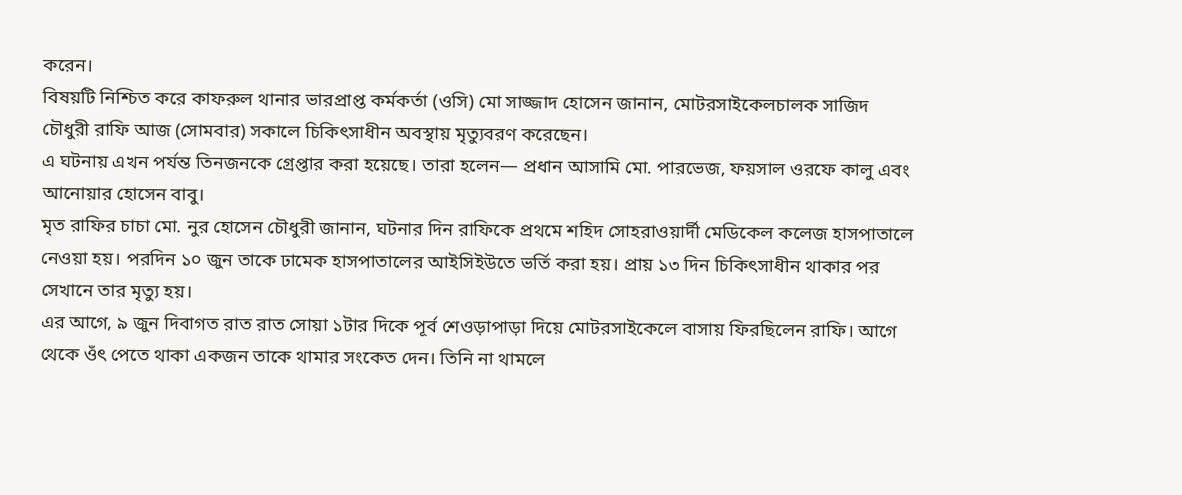করেন।
বিষয়টি নিশ্চিত করে কাফরুল থানার ভারপ্রাপ্ত কর্মকর্তা (ওসি) মো সাজ্জাদ হোসেন জানান, মোটরসাইকেলচালক সাজিদ চৌধুরী রাফি আজ (সোমবার) সকালে চিকিৎসাধীন অবস্থায় মৃত্যুবরণ করেছেন।
এ ঘটনায় এখন পর্যন্ত তিনজনকে গ্রেপ্তার করা হয়েছে। তারা হলেন— প্রধান আসামি মো. পারভেজ, ফয়সাল ওরফে কালু এবং আনোয়ার হোসেন বাবু।
মৃত রাফির চাচা মো. নুর হোসেন চৌধুরী জানান, ঘটনার দিন রাফিকে প্রথমে শহিদ সোহরাওয়ার্দী মেডিকেল কলেজ হাসপাতালে নেওয়া হয়। পরদিন ১০ জুন তাকে ঢামেক হাসপাতালের আইসিইউতে ভর্তি করা হয়। প্রায় ১৩ দিন চিকিৎসাধীন থাকার পর সেখানে তার মৃত্যু হয়।
এর আগে, ৯ জুন দিবাগত রাত রাত সোয়া ১টার দিকে পূর্ব শেওড়াপাড়া দিয়ে মোটরসাইকেলে বাসায় ফিরছিলেন রাফি। আগে থেকে ওঁৎ পেতে থাকা একজন তাকে থামার সংকেত দেন। তিনি না থামলে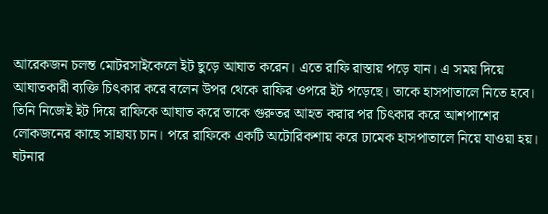আরেকজন চলন্ত মোটরসাইকেলে ইট ছুড়ে আঘাত করেন। এতে রাফি রাস্তায় পড়ে যান। এ সময় দিয়ে আঘাতকারী ব্যক্তি চিৎকার করে বলেন উপর থেকে রাফির ওপরে ইট পড়েছে। তাকে হাসপাতালে নিতে হবে। তিনি নিজেই ইট দিয়ে রাফিকে আঘাত করে তাকে গুরুতর আহত করার পর চিৎকার করে আশপাশের লোকজনের কাছে সাহায্য চান। পরে রাফিকে একটি অটোরিকশায় করে ঢামেক হাসপাতালে নিয়ে যাওয়া হয়।
ঘটনার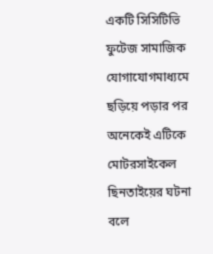একটি সিসিটিভি ফুটেজ সামাজিক যোগাযোগমাধ্যমে ছড়িয়ে পড়ার পর অনেকেই এটিকে মোটরসাইকেল ছিনতাইয়ের ঘটনা বলে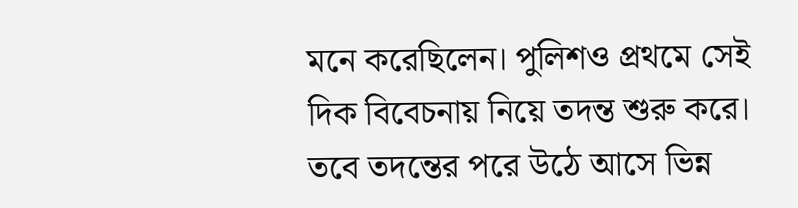মনে করেছিলেন। পুলিশও প্রথমে সেই দিক বিবেচনায় নিয়ে তদন্ত শুরু করে। তবে তদন্তের পরে উঠে আসে ভিন্ন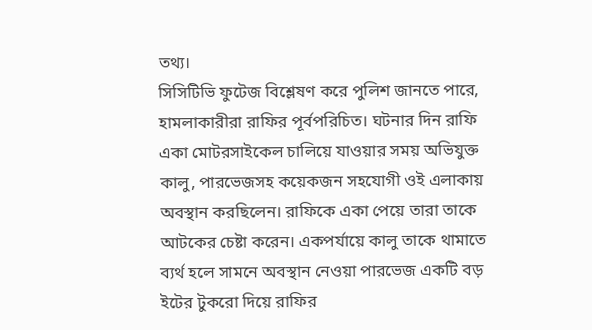তথ্য।
সিসিটিভি ফুটেজ বিশ্লেষণ করে পুলিশ জানতে পারে, হামলাকারীরা রাফির পূর্বপরিচিত। ঘটনার দিন রাফি একা মোটরসাইকেল চালিয়ে যাওয়ার সময় অভিযুক্ত কালু, পারভেজসহ কয়েকজন সহযোগী ওই এলাকায় অবস্থান করছিলেন। রাফিকে একা পেয়ে তারা তাকে আটকের চেষ্টা করেন। একপর্যায়ে কালু তাকে থামাতে ব্যর্থ হলে সামনে অবস্থান নেওয়া পারভেজ একটি বড় ইটের টুকরো দিয়ে রাফির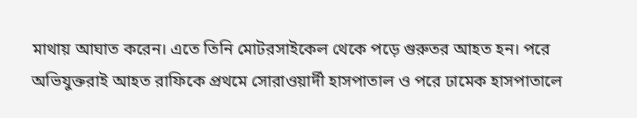মাথায় আঘাত করেন। এতে তিনি মোটরসাইকেল থেকে পড়ে গুরুতর আহত হন। পরে অভিযুক্তরাই আহত রাফিকে প্রথমে সোরাওয়ার্দী হাসপাতাল ও পরে ঢামেক হাসপাতালে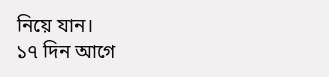নিয়ে যান।
১৭ দিন আগে